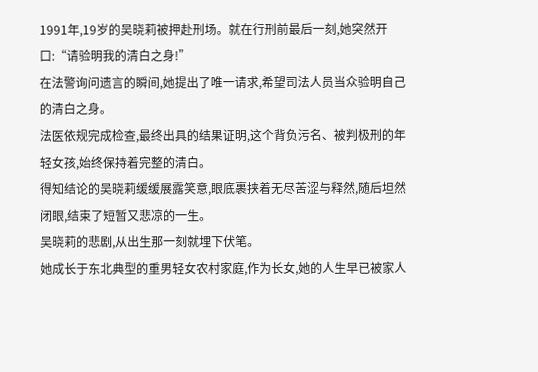1991年,19岁的吴晓莉被押赴刑场。就在行刑前最后一刻,她突然开口:“请验明我的清白之身!”
在法警询问遗言的瞬间,她提出了唯一请求,希望司法人员当众验明自己的清白之身。
法医依规完成检查,最终出具的结果证明,这个背负污名、被判极刑的年轻女孩,始终保持着完整的清白。
得知结论的吴晓莉缓缓展露笑意,眼底裹挟着无尽苦涩与释然,随后坦然闭眼,结束了短暂又悲凉的一生。
吴晓莉的悲剧,从出生那一刻就埋下伏笔。
她成长于东北典型的重男轻女农村家庭,作为长女,她的人生早已被家人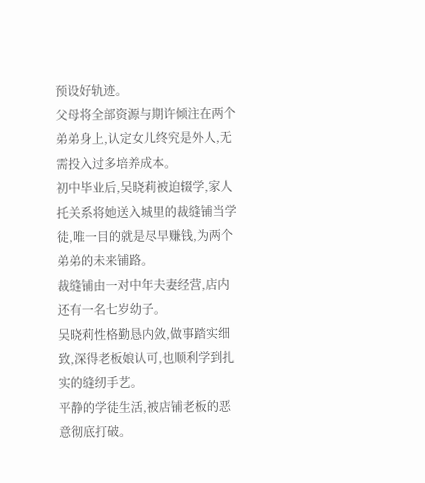预设好轨迹。
父母将全部资源与期许倾注在两个弟弟身上,认定女儿终究是外人,无需投入过多培养成本。
初中毕业后,吴晓莉被迫辍学,家人托关系将她送入城里的裁缝铺当学徒,唯一目的就是尽早赚钱,为两个弟弟的未来铺路。
裁缝铺由一对中年夫妻经营,店内还有一名七岁幼子。
吴晓莉性格勤恳内敛,做事踏实细致,深得老板娘认可,也顺利学到扎实的缝纫手艺。
平静的学徒生活,被店铺老板的恶意彻底打破。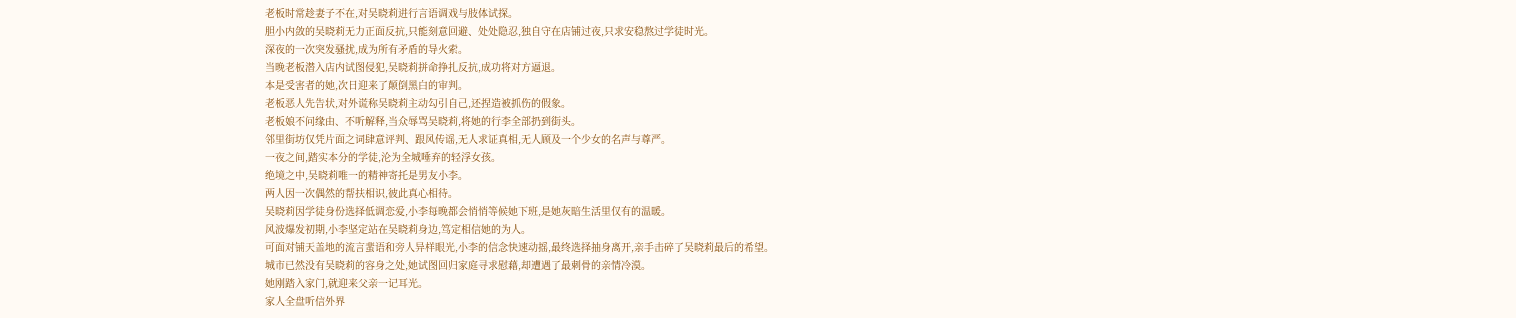老板时常趁妻子不在,对吴晓莉进行言语调戏与肢体试探。
胆小内敛的吴晓莉无力正面反抗,只能刻意回避、处处隐忍,独自守在店铺过夜,只求安稳熬过学徒时光。
深夜的一次突发骚扰,成为所有矛盾的导火索。
当晚老板潜入店内试图侵犯,吴晓莉拼命挣扎反抗,成功将对方逼退。
本是受害者的她,次日迎来了颠倒黑白的审判。
老板恶人先告状,对外谎称吴晓莉主动勾引自己,还捏造被抓伤的假象。
老板娘不问缘由、不听解释,当众辱骂吴晓莉,将她的行李全部扔到街头。
邻里街坊仅凭片面之词肆意评判、跟风传谣,无人求证真相,无人顾及一个少女的名声与尊严。
一夜之间,踏实本分的学徒,沦为全城唾弃的轻浮女孩。
绝境之中,吴晓莉唯一的精神寄托是男友小李。
两人因一次偶然的帮扶相识,彼此真心相待。
吴晓莉因学徒身份选择低调恋爱,小李每晚都会悄悄等候她下班,是她灰暗生活里仅有的温暖。
风波爆发初期,小李坚定站在吴晓莉身边,笃定相信她的为人。
可面对铺天盖地的流言蜚语和旁人异样眼光,小李的信念快速动摇,最终选择抽身离开,亲手击碎了吴晓莉最后的希望。
城市已然没有吴晓莉的容身之处,她试图回归家庭寻求慰藉,却遭遇了最刺骨的亲情冷漠。
她刚踏入家门,就迎来父亲一记耳光。
家人全盘听信外界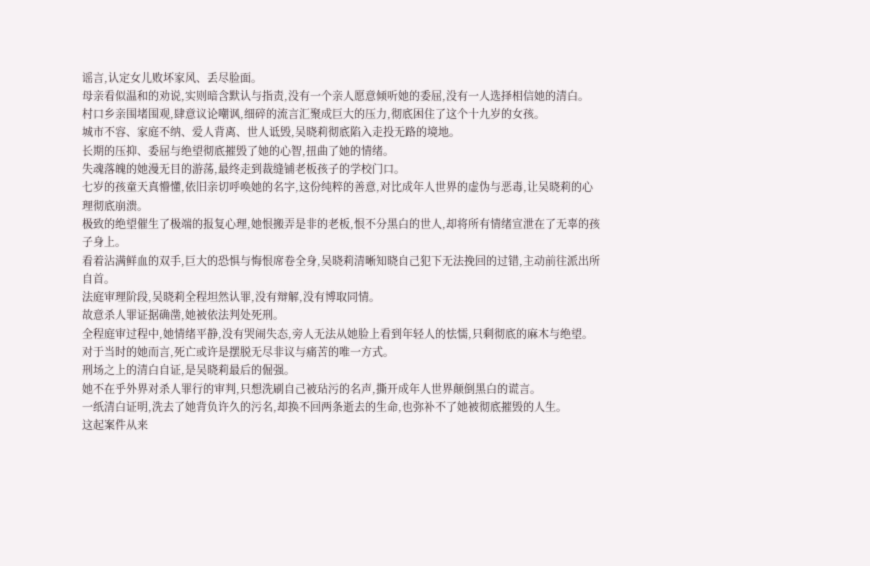谣言,认定女儿败坏家风、丢尽脸面。
母亲看似温和的劝说,实则暗含默认与指责,没有一个亲人愿意倾听她的委屈,没有一人选择相信她的清白。
村口乡亲围堵围观,肆意议论嘲讽,细碎的流言汇聚成巨大的压力,彻底困住了这个十九岁的女孩。
城市不容、家庭不纳、爱人背离、世人诋毁,吴晓莉彻底陷入走投无路的境地。
长期的压抑、委屈与绝望彻底摧毁了她的心智,扭曲了她的情绪。
失魂落魄的她漫无目的游荡,最终走到裁缝铺老板孩子的学校门口。
七岁的孩童天真懵懂,依旧亲切呼唤她的名字,这份纯粹的善意,对比成年人世界的虚伪与恶毒,让吴晓莉的心理彻底崩溃。
极致的绝望催生了极端的报复心理,她恨搬弄是非的老板,恨不分黑白的世人,却将所有情绪宣泄在了无辜的孩子身上。
看着沾满鲜血的双手,巨大的恐惧与悔恨席卷全身,吴晓莉清晰知晓自己犯下无法挽回的过错,主动前往派出所自首。
法庭审理阶段,吴晓莉全程坦然认罪,没有辩解,没有博取同情。
故意杀人罪证据确凿,她被依法判处死刑。
全程庭审过程中,她情绪平静,没有哭闹失态,旁人无法从她脸上看到年轻人的怯懦,只剩彻底的麻木与绝望。
对于当时的她而言,死亡或许是摆脱无尽非议与痛苦的唯一方式。
刑场之上的清白自证,是吴晓莉最后的倔强。
她不在乎外界对杀人罪行的审判,只想洗刷自己被玷污的名声,撕开成年人世界颠倒黑白的谎言。
一纸清白证明,洗去了她背负许久的污名,却换不回两条逝去的生命,也弥补不了她被彻底摧毁的人生。
这起案件从来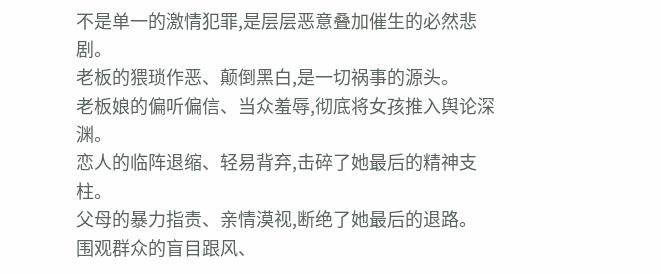不是单一的激情犯罪,是层层恶意叠加催生的必然悲剧。
老板的猥琐作恶、颠倒黑白,是一切祸事的源头。
老板娘的偏听偏信、当众羞辱,彻底将女孩推入舆论深渊。
恋人的临阵退缩、轻易背弃,击碎了她最后的精神支柱。
父母的暴力指责、亲情漠视,断绝了她最后的退路。
围观群众的盲目跟风、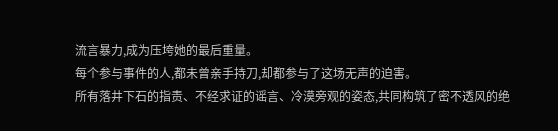流言暴力,成为压垮她的最后重量。
每个参与事件的人,都未曾亲手持刀,却都参与了这场无声的迫害。
所有落井下石的指责、不经求证的谣言、冷漠旁观的姿态,共同构筑了密不透风的绝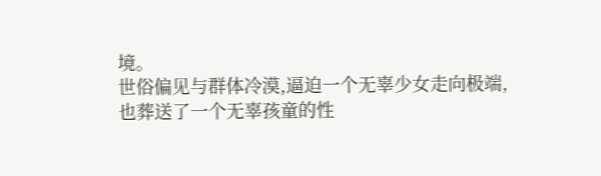境。
世俗偏见与群体冷漠,逼迫一个无辜少女走向极端,也葬送了一个无辜孩童的性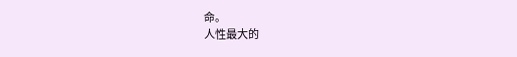命。
人性最大的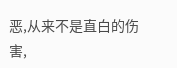恶,从来不是直白的伤害,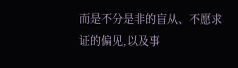而是不分是非的盲从、不愿求证的偏见,以及事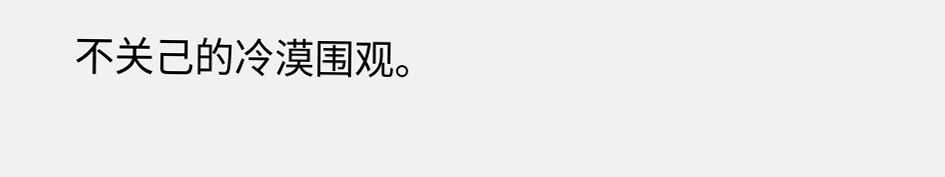不关己的冷漠围观。